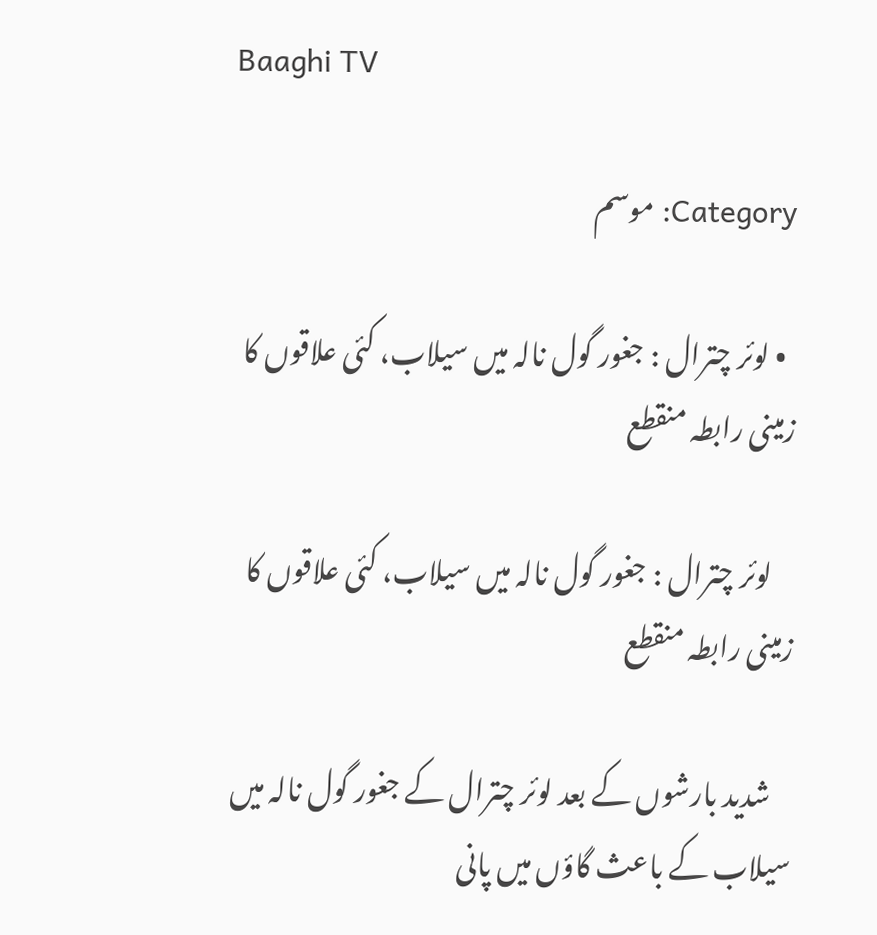Baaghi TV

Category: موسم

  • لوئر چترال : جغور گول نالہ میں سیلاب، کئی علاقوں کا زمینی رابطہ منقطع

    لوئر چترال : جغور گول نالہ میں سیلاب، کئی علاقوں کا زمینی رابطہ منقطع

    شدید بارشوں کے بعد لوئر چترال کے جغور گول نالہ میں سیلاب کے باعث گاؤں میں پانی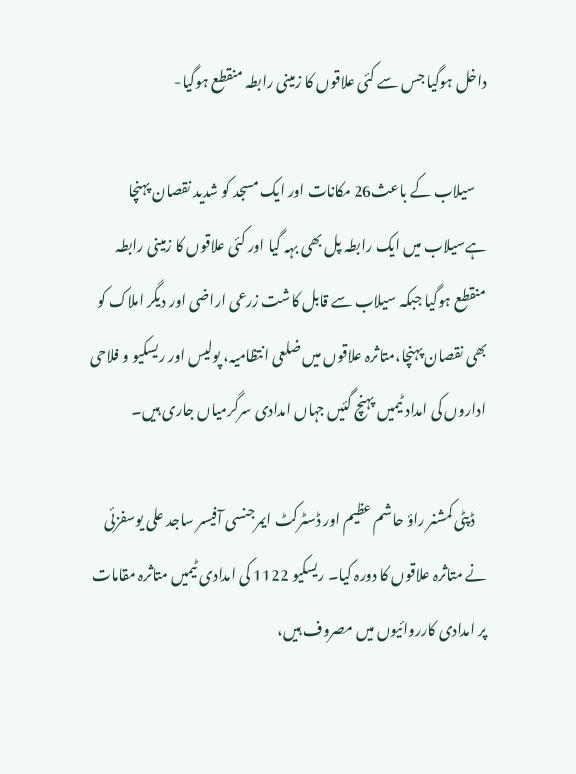داخل ہوگیا جس سے کئی علاقوں کا زمینی رابطہ منقطع ہوگیا-

    سیلاب کے باعث26 مکانات اور ایک مسجد کو شدید نقصان پہنچا ہےسیلاب میں ایک رابطہ پل بھی بہہ گیا اور کئی علاقوں کا زمینی رابطہ منقطع ہوگیا جبکہ سیلاب سے قابل کاشت زرعی اراضی اور دیگر املاک کو بھی نقصان پہنچا،متاثرہ علاقوں میں ضلعی انتظامیہ، پولیس اور ریسکیو و فلاحی اداروں کی امداد ٹیمیں پہنچ گئیں جہاں امدادی سرگرمیاں جاری ہیں۔

    ڈپٹی کمشنر راؤ حاشم عظیم اور ڈسٹرکٹ ایمرجنسی آفیسر ساجد علی یوسفزئی نے متاثرہ علاقوں کا دورہ کیا۔ ریسکیو 1122 کی امدادی ٹیمیں متاثرہ مقامات پر امدادی کارروائیوں میں مصروف ہیں،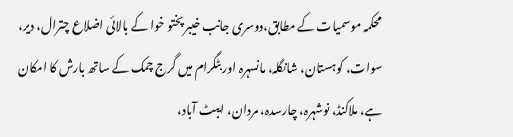محکمہ موسمیات کے مطابق،دوسری جانب خیبر پختو خوا کے بالائی اضلاع چترال، دیر، سوات، کوہستان، شانگلہ، مانسہرہ اور بٹگرام میں گرج چمک کے ساتھ بارش کا امکان ہے، ملاکنڈ، نوشہرہ، چارسدہ، مردان، ایبٹ آباد،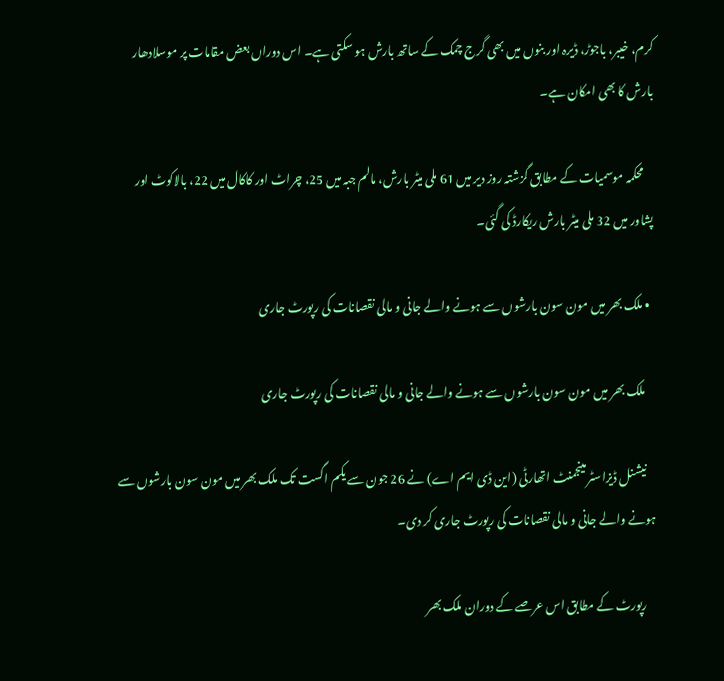کرم، خیبر، باجوڑ، ڈیرہ اور بنوں میں بھی گرج چمک کے ساتھ بارش ہو سکتی ہے۔ اس دوراں بعض مقامات پر موسلادھار بارش کا بھی امکان ہے۔

    محکمہ موسمیات کے مطابق گزشتہ روز دیر میں 61 ملی میٹر بارش، مالم جبہ میں 25، چراٹ اور کاکال میں 22، بالاکوٹ اور پشاور میں 32 ملی میٹر بارش ریکارڈ کی گئی۔

  • ملک بھر میں مون سون بارشوں سے ہونے والے جانی و مالی نقصانات کی رپورٹ جاری

    ملک بھر میں مون سون بارشوں سے ہونے والے جانی و مالی نقصانات کی رپورٹ جاری

    نیشنل ڈیزاسٹر مینجمنٹ اتھارٹی (این ڈی ایم اے) نے 26 جون سے یکم اگست تک ملک بھر میں مون سون بارشوں سے ہونے والے جانی و مالی نقصانات کی رپورٹ جاری کر دی۔

    رپورٹ کے مطابق اس عرصے کے دوران ملک بھر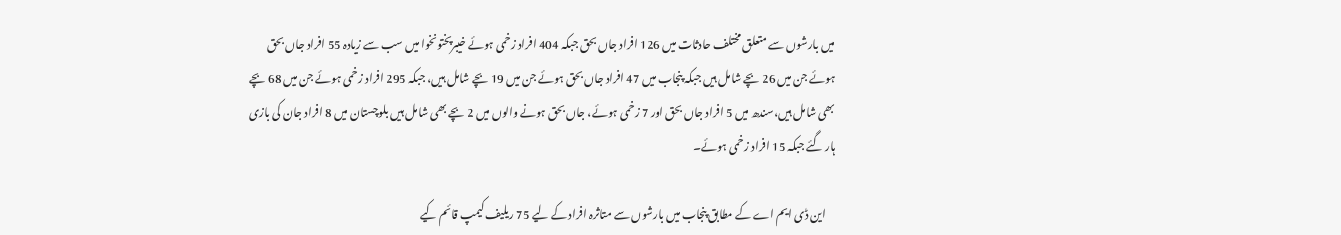میں بارشوں سے متعلق مختلف حادثات میں 126 افراد جاں بحق جبکہ 404 افراد زخمی ہوئے خیبرپختونخوا میں سب سے زیادہ 55 افراد جاں بحق ہوئے جن میں 26 بچے شامل ہیں جبکہ پنجاب میں 47 افراد جاں بحق ہوئے جن میں 19 بچے شامل ہیں، جبکہ 295 افراد زخمی ہوئے جن میں 68 بچے بھی شامل ہیں،سندھ میں 5 افراد جاں بحق اور 7 زخمی ہوئے، جاں بحق ہونے والوں میں 2 بچے بھی شامل ہیں بلوچستان میں 8 افراد جان کی بازی ہار گئے جبکہ 15 افراد زخمی ہوئے۔

    این ڈی ایم اے کے مطابق پنجاب میں بارشوں سے متاثرہ افراد کے لیے 75 ریلیف کیمپ قائم کیے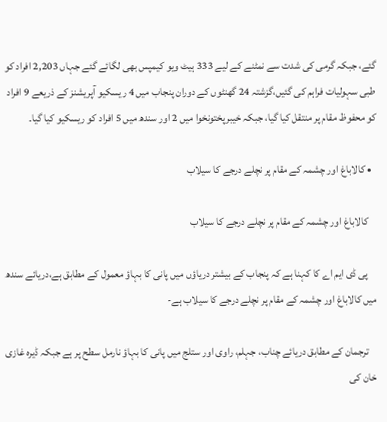گئے، جبکہ گرمی کی شدت سے نمٹنے کے لیے 333 ہیٹ ویو کیمپس بھی لگائے گئے جہاں 2,203 افراد کو طبی سہولیات فراہم کی گئیں،گزشتہ 24 گھنٹوں کے دوران پنجاب میں 4 ریسکیو آپریشنز کے ذریعے 9 افراد کو محفوظ مقام پر منتقل کیا گیا، جبکہ خیبرپختونخوا میں 2 اور سندھ میں 5 افراد کو ریسکیو کیا گیا۔

  • کالاباغ اور چشمہ کے مقام پر نچلے درجے کا سیلاب

    کالاباغ اور چشمہ کے مقام پر نچلے درجے کا سیلاب

    پی ڈی ایم اے کا کہنا ہے کہ پنجاب کے بیشتر دریاؤں میں پانی کا بہاؤ معمول کے مطابق ہے،دریائے سندھ میں کالاباغ اور چشمہ کے مقام پر نچلے درجے کا سیلاب ہے-

    ترجمان کے مطابق دریائے چناب، جہلم، راوی اور ستلج میں پانی کا بہاؤ نارمل سطح پر ہے جبکہ ڈیرہ غازی خان کی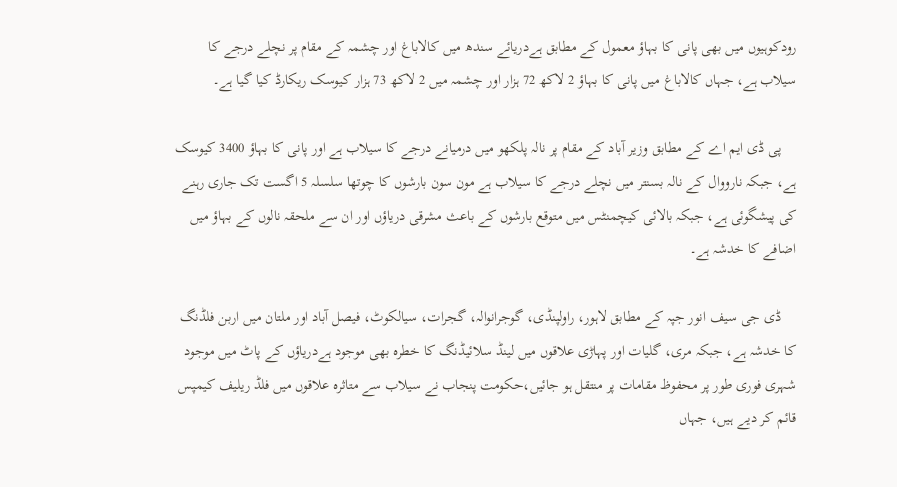رودکوہیوں میں بھی پانی کا بہاؤ معمول کے مطابق ہےدریائے سندھ میں کالاباغ اور چشمہ کے مقام پر نچلے درجے کا سیلاب ہے، جہاں کالاباغ میں پانی کا بہاؤ 2 لاکھ 72 ہزار اور چشمہ میں 2 لاکھ 73 ہزار کیوسک ریکارڈ کیا گیا ہے۔

    پی ڈی ایم اے کے مطابق وزیر آباد کے مقام پر نالہ پلکھو میں درمیانے درجے کا سیلاب ہے اور پانی کا بہاؤ 3400 کیوسک ہے، جبکہ نارووال کے نالہ بسنتر میں نچلے درجے کا سیلاب ہے مون سون بارشوں کا چوتھا سلسلہ 5 اگست تک جاری رہنے کی پیشگوئی ہے، جبکہ بالائی کیچمنٹس میں متوقع بارشوں کے باعث مشرقی دریاؤں اور ان سے ملحقہ نالوں کے بہاؤ میں اضافے کا خدشہ ہے۔

    ڈی جی سیف انور جپہ کے مطابق لاہور، راولپنڈی، گوجرانوالہ، گجرات، سیالکوٹ، فیصل آباد اور ملتان میں اربن فلڈنگ کا خدشہ ہے، جبکہ مری، گلیات اور پہاڑی علاقوں میں لینڈ سلائیڈنگ کا خطرہ بھی موجود ہےدریاؤں کے پاٹ میں موجود شہری فوری طور پر محفوظ مقامات پر منتقل ہو جائیں،حکومت پنجاب نے سیلاب سے متاثرہ علاقوں میں فلڈ ریلیف کیمپس قائم کر دیے ہیں، جہاں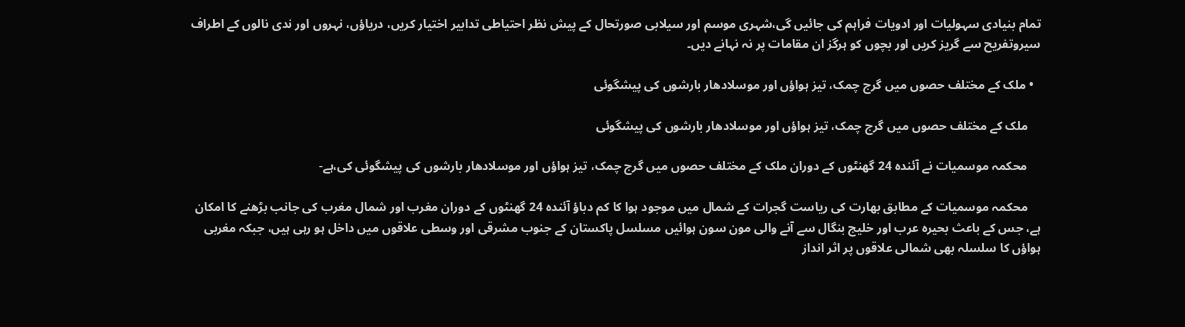تمام بنیادی سہولیات اور ادویات فراہم کی جائیں گی،شہری موسم اور سیلابی صورتحال کے پیش نظر احتیاطی تدابیر اختیار کریں، دریاؤں، نہروں اور ندی نالوں کے اطراف سیروتفریح سے گریز کریں اور بچوں کو ہرگز ان مقامات پر نہ نہانے دیں۔

  • ملک کے مختلف حصوں میں گرج چمک، تیز ہواؤں اور موسلادھار بارشوں کی پیشگوئی

    ملک کے مختلف حصوں میں گرج چمک، تیز ہواؤں اور موسلادھار بارشوں کی پیشگوئی

    محکمہ موسمیات نے آئندہ 24 گھنٹوں کے دوران ملک کے مختلف حصوں میں گرج چمک، تیز ہواؤں اور موسلادھار بارشوں کی پیشگوئی کی،ہے-

    محکمہ موسمیات کے مطابق بھارت کی ریاست گجرات کے شمال میں موجود ہوا کا کم دباؤ آئندہ 24 گھنٹوں کے دوران مغرب اور شمال مغرب کی جانب بڑھنے کا امکان ہے، جس کے باعث بحیرہ عرب اور خلیج بنگال سے آنے والی مون سون ہوائیں مسلسل پاکستان کے جنوب مشرقی اور وسطی علاقوں میں داخل ہو رہی ہیں، جبکہ مغربی ہواؤں کا سلسلہ بھی شمالی علاقوں پر اثر انداز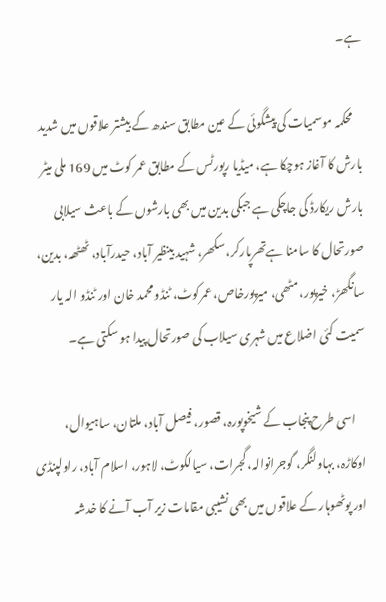ہے۔

    محکمہ موسمیات کی پیشگوئی کے عین مطابق سندھ کے بیشتر علاقوں میں شدید بارش کا آغاز ہوچکا ہے، میڈیا رپورٹس کے مطابق عمر کوٹ میں 169 ملی میٹر بارش ریکارڈ کی جاچکی ہے جبکی بدین میں بھی بارشوں کے باعث سیلابی صورتحال کا سامنا ہےتھرپارکر، سکھر، شہید بینظیر آباد، حیدرآباد، ٹھٹھہ، بدین، سانگھڑ، خیرپور، مٹھی، میرپورخاص، عمرکوٹ، ٹنڈو محمد خان اور ٹنڈو الہ یار سمیت کئی اضلاع میں شہری سیلاب کی صورتحال پیدا ہو سکتی ہے۔

    اسی طرح پنجاب کے شیخوپورہ، قصور، فیصل آباد، ملتان، ساہیوال، اوکاڑہ، بہاولنگر، گوجرانوالہ، گجرات، سیالکوٹ، لاہور، اسلام آباد، راولپنڈی اور پوٹھوہار کے علاقوں میں بھی نشیبی مقامات زیر آب آنے کا خدشہ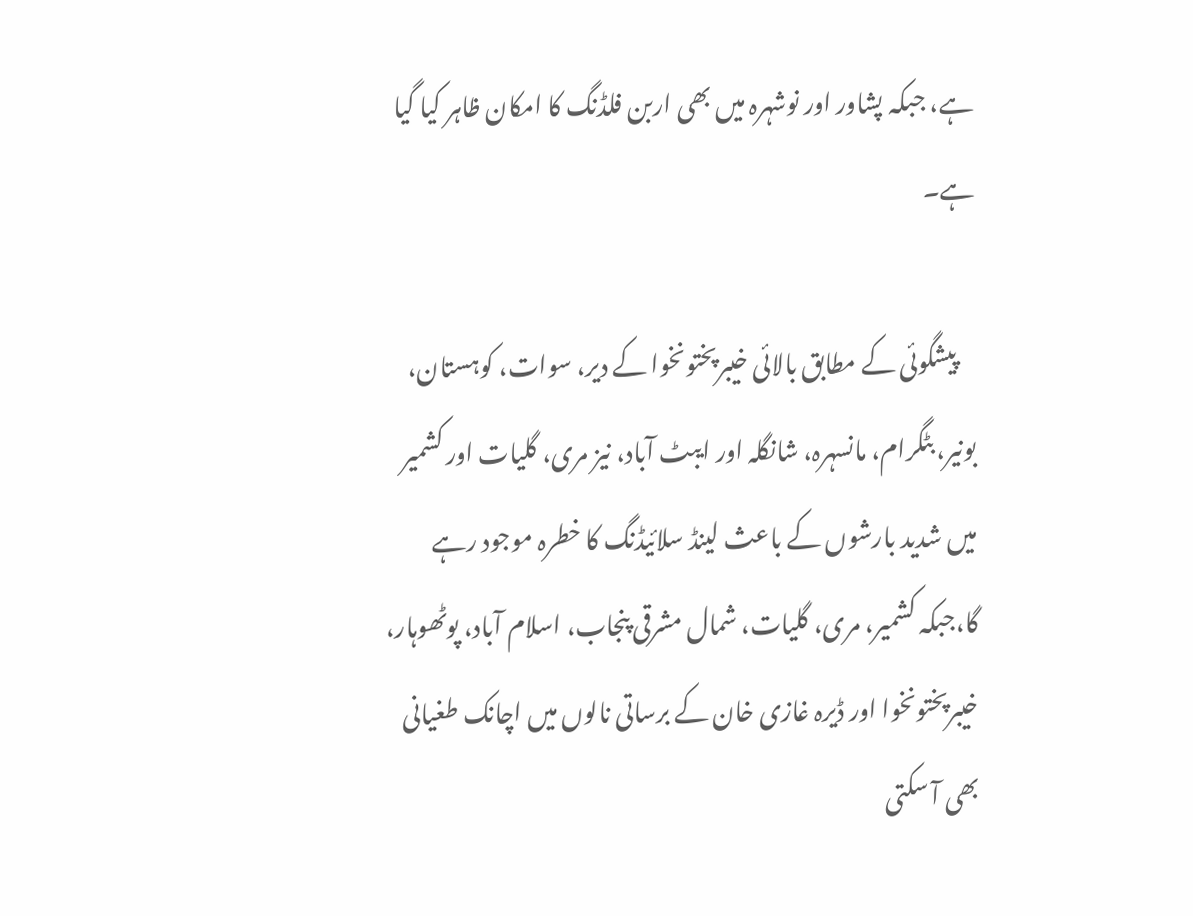ہے، جبکہ پشاور اور نوشہرہ میں بھی اربن فلڈنگ کا امکان ظاہر کیا گیا ہے۔

    پیشگوئی کے مطابق بالائی خیبرپختونخوا کے دیر، سوات، کوہستان، بونیر، بٹگرام، مانسہرہ، شانگلہ اور ایبٹ آباد، نیز مری، گلیات اور کشمیر میں شدید بارشوں کے باعث لینڈ سلائیڈنگ کا خطرہ موجود رہے گا،جبکہ کشمیر، مری، گلیات، شمال مشرقی پنجاب، اسلام آباد، پوٹھوہار، خیبرپختونخوا اور ڈیرہ غازی خان کے برساتی نالوں میں اچانک طغیانی بھی آ سکتی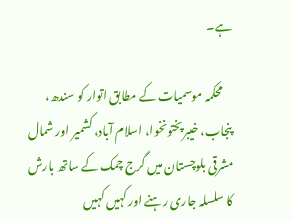ہے۔

    محکمہ موسمیات کے مطابق اتوار کو سندھ، پنجاب، خیبرپختونخوا، اسلام آباد، کشمیر اور شمال مشرقی بلوچستان میں گرج چمک کے ساتھ بارش کا سلسلہ جاری رہنے اور کہیں کہیں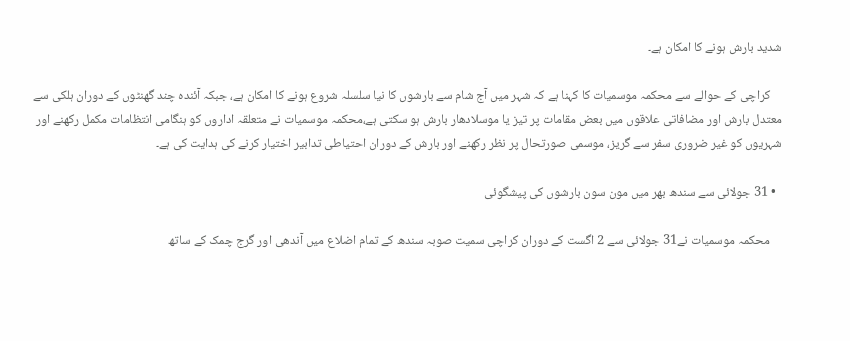شدید بارش ہونے کا امکان ہے۔

    کراچی کے حوالے سے محکمہ موسمیات کا کہنا ہے کہ شہر میں آج شام سے بارشوں کا نیا سلسلہ شروع ہونے کا امکان ہے، جبکہ آئندہ چند گھنٹوں کے دوران ہلکی سے معتدل بارش اور مضافاتی علاقوں میں بعض مقامات پر تیز یا موسلادھار بارش ہو سکتی ہے،محکمہ موسمیات نے متعلقہ اداروں کو ہنگامی انتظامات مکمل رکھنے اور شہریوں کو غیر ضروری سفر سے گریز، موسمی صورتحال پر نظر رکھنے اور بارش کے دوران احتیاطی تدابیر اختیار کرنے کی ہدایت کی ہے۔

  • 31 جولائی سے سندھ بھر میں مون سون بارشوں کی پیشگوئی

    محکمہ موسمیات نے31 جولائی سے 2 اگست کے دوران کراچی سمیت صوبہ سندھ کے تمام اضلاع میں آندھی اور گرج چمک کے ساتھ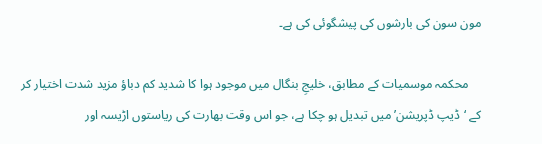مون سون کی بارشوں کی پیشگوئی کی ہے۔

    محکمہ موسمیات کے مطابق، خلیجِ بنگال میں موجود ہوا کا شدید کم دباؤ مزید شدت اختیار کر کے ‘ڈیپ ڈپریشن’ میں تبدیل ہو چکا ہے، جو اس وقت بھارت کی ریاستوں اڑیسہ اور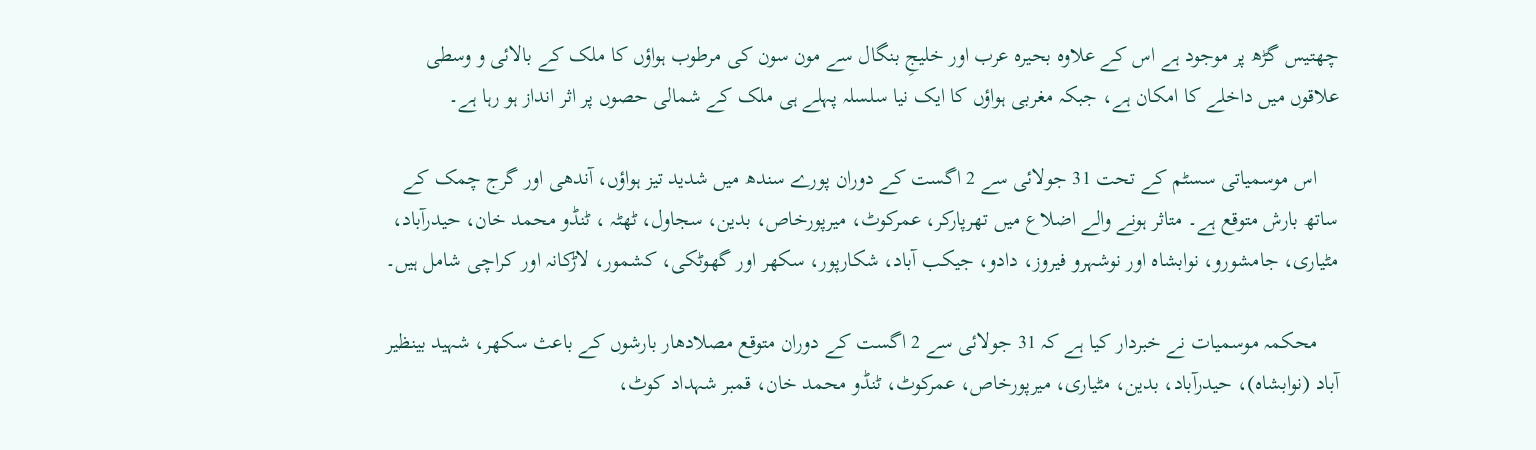چھتیس گڑھ پر موجود ہے اس کے علاوہ بحیرہ عرب اور خلیجِ بنگال سے مون سون کی مرطوب ہواؤں کا ملک کے بالائی و وسطی علاقوں میں داخلے کا امکان ہے، جبکہ مغربی ہواؤں کا ایک نیا سلسلہ پہلے ہی ملک کے شمالی حصوں پر اثر انداز ہو رہا ہے۔

    اس موسمیاتی سسٹم کے تحت 31 جولائی سے 2 اگست کے دوران پورے سندھ میں شدید تیز ہواؤں، آندھی اور گرج چمک کے ساتھ بارش متوقع ہے۔ متاثر ہونے والے اضلاع میں تھرپارکر، عمرکوٹ، میرپورخاص، بدین، سجاول، ٹھٹہ ، ٹنڈو محمد خان، حیدرآباد، مٹیاری، جامشورو، نوابشاہ اور نوشہرو فیروز، دادو، جیکب آباد، شکارپور، سکھر اور گھوٹکی، کشمور، لاڑکانہ اور کراچی شامل ہیں۔

    محکمہ موسمیات نے خبردار کیا ہے کہ 31 جولائی سے 2 اگست کے دوران متوقع مصلادھار بارشوں کے باعث سکھر، شہید بینظیر آباد (نوابشاہ)، حیدرآباد، بدین، مٹیاری، میرپورخاص، عمرکوٹ، ٹنڈو محمد خان، قمبر شہداد کوٹ،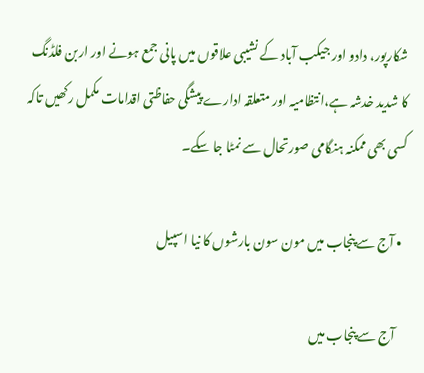شکارپور، دادو اور جیکب آباد کے نشیبی علاقوں میں پانی جمع ہونے اور اربن فلڈنگ کا شدید خدشہ ہے،انتظامیہ اور متعلقہ ادارے پیشگی حفاظتی اقدامات مکمل رکھیں تاکہ کسی بھی ممکنہ ہنگامی صورتحال سے نمٹا جا سکے۔

  • آج سے پنجاب میں مون سون بارشوں کا نیا اسپیل

    آج سے پنجاب میں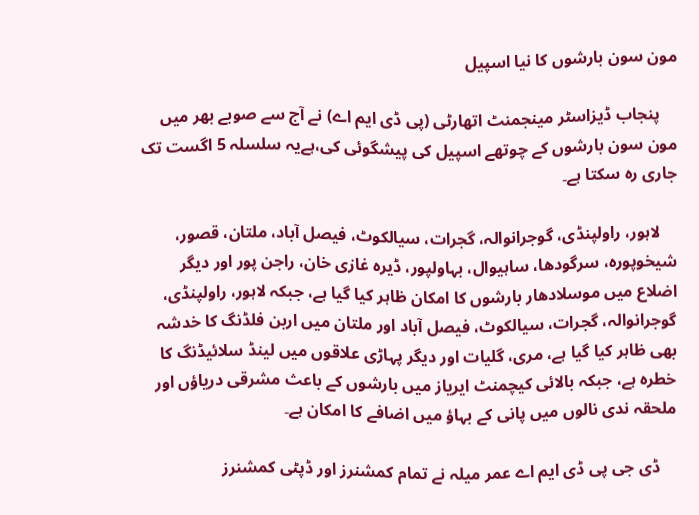مون سون بارشوں کا نیا اسپیل

    پنجاب ڈیزاسٹر مینجمنٹ اتھارٹی (پی ڈی ایم اے) نے آج سے صوبے بھر میں مون سون بارشوں کے چوتھے اسپیل کی پیشگوئی کی،ہےیہ سلسلہ 5 اگست تک جاری رہ سکتا ہے۔

    لاہور، راولپنڈی، گوجرانوالہ، گجرات، سیالکوٹ، فیصل آباد، ملتان، قصور، شیخوپورہ، سرگودھا، ساہیوال، بہاولپور، ڈیرہ غازی خان، راجن پور اور دیگر اضلاع میں موسلادھار بارشوں کا امکان ظاہر کیا گیا ہے، جبکہ لاہور، راولپنڈی، گوجرانوالہ، گجرات، سیالکوٹ، فیصل آباد اور ملتان میں اربن فلڈنگ کا خدشہ بھی ظاہر کیا گیا ہے، مری، گلیات اور دیگر پہاڑی علاقوں میں لینڈ سلائیڈنگ کا خطرہ ہے، جبکہ بالائی کیچمنٹ ایریاز میں بارشوں کے باعث مشرقی دریاؤں اور ملحقہ ندی نالوں میں پانی کے بہاؤ میں اضافے کا امکان ہے۔

    ڈی جی پی ڈی ایم اے عمر میلہ نے تمام کمشنرز اور ڈپٹی کمشنرز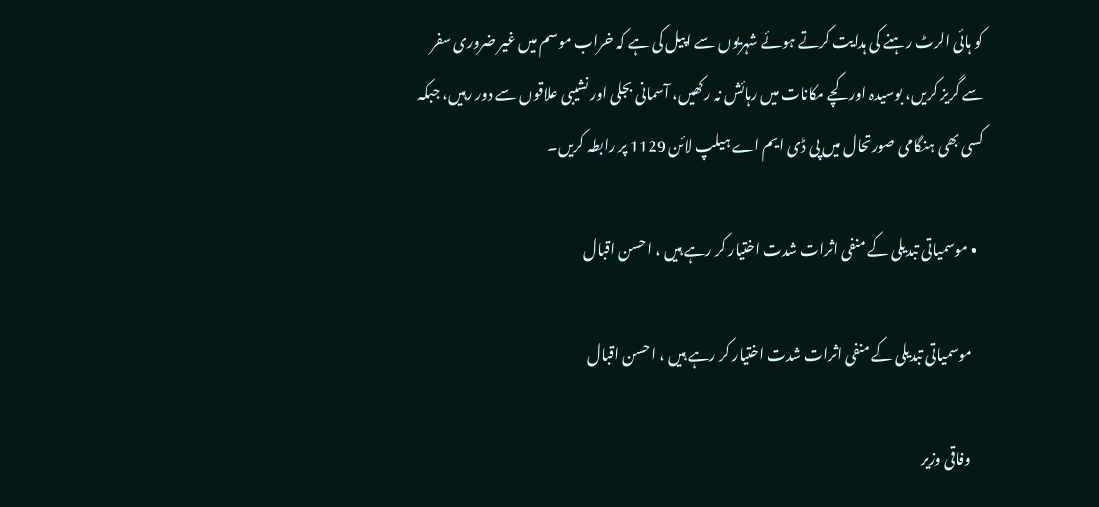کو ہائی الرٹ رہنے کی ہدایت کرتے ہوئے شہریوں سے اپیل کی ہے کہ خراب موسم میں غیر ضروری سفر سے گریز کریں، بوسیدہ اور کچے مکانات میں رہائش نہ رکھیں، آسمانی بجلی اور نشیبی علاقوں سے دور رہیں، جبکہ کسی بھی ہنگامی صورتحال میں پی ڈی ایم اے ہیلپ لائن 1129 پر رابطہ کریں۔

  • موسمیاتی تبدیلی کے منفی اثرات شدت اختیار کر رہے ہیں ، احسن اقبال

    موسمیاتی تبدیلی کے منفی اثرات شدت اختیار کر رہے ہیں ، احسن اقبال

    وفاقی وزیر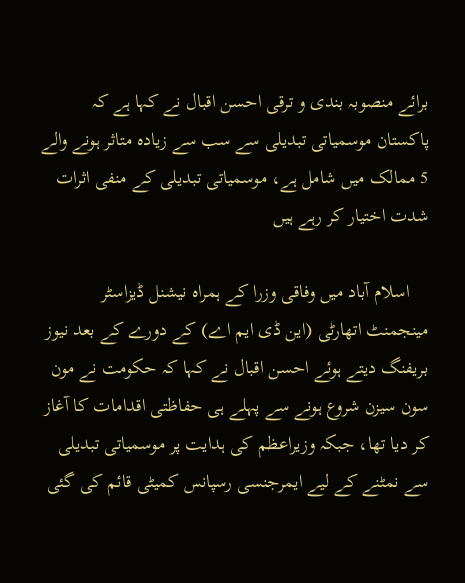برائے منصوبہ بندی و ترقی احسن اقبال نے کہا ہے کہ پاکستان موسمیاتی تبدیلی سے سب سے زیادہ متاثر ہونے والے 5 ممالک میں شامل ہے، موسمیاتی تبدیلی کے منفی اثرات شدت اختیار کر رہے ہیں

    اسلام آباد میں وفاقی وزرا کے ہمراہ نیشنل ڈیزاسٹر مینجمنٹ اتھارٹی (این ڈی ایم اے) کے دورے کے بعد نیوز بریفنگ دیتے ہوئے احسن اقبال نے کہا کہ حکومت نے مون سون سیزن شروع ہونے سے پہلے ہی حفاظتی اقدامات کا آغاز کر دیا تھا، جبکہ وزیراعظم کی ہدایت پر موسمیاتی تبدیلی سے نمٹنے کے لیے ایمرجنسی رسپانس کمیٹی قائم کی گئی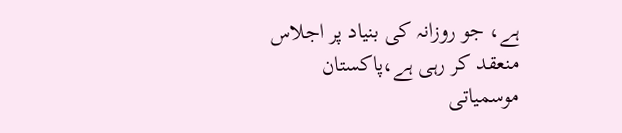ہے، جو روزانہ کی بنیاد پر اجلاس منعقد کر رہی ہے،پاکستان موسمیاتی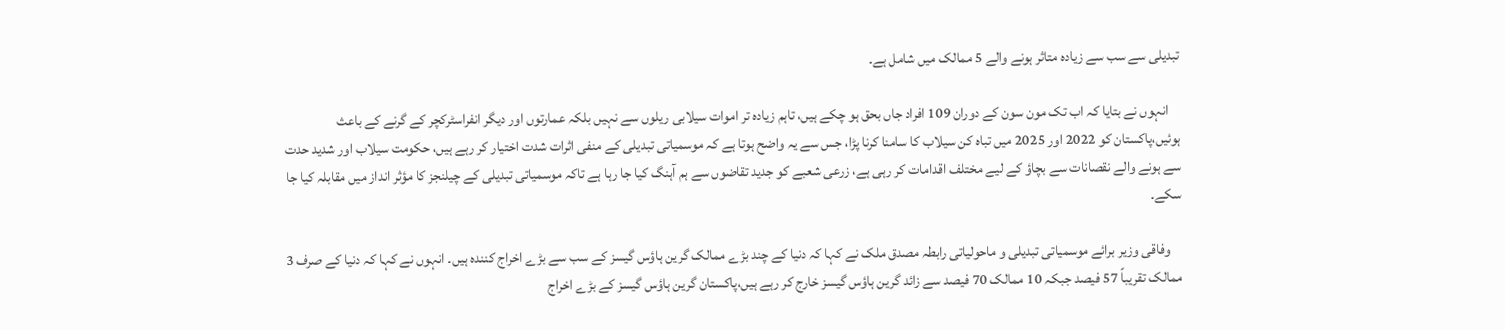تبدیلی سے سب سے زیادہ متاثر ہونے والے 5 ممالک میں شامل ہے۔

    انہوں نے بتایا کہ اب تک مون سون کے دوران 109 افراد جاں بحق ہو چکے ہیں، تاہم زیادہ تر اموات سیلابی ریلوں سے نہیں بلکہ عمارتوں اور دیگر انفراسٹرکچر کے گرنے کے باعث ہوئیں،پاکستان کو 2022 اور 2025 میں تباہ کن سیلاب کا سامنا کرنا پڑا، جس سے یہ واضح ہوتا ہے کہ موسمیاتی تبدیلی کے منفی اثرات شدت اختیار کر رہے ہیں، حکومت سیلاب اور شدید حدت سے ہونے والے نقصانات سے بچاؤ کے لیے مختلف اقدامات کر رہی ہے، زرعی شعبے کو جدید تقاضوں سے ہم آہنگ کیا جا رہا ہے تاکہ موسمیاتی تبدیلی کے چیلنجز کا مؤثر انداز میں مقابلہ کیا جا سکے۔

    وفاقی وزیر برائے موسمیاتی تبدیلی و ماحولیاتی رابطہ مصدق ملک نے کہا کہ دنیا کے چند بڑے ممالک گرین ہاؤس گیسز کے سب سے بڑے اخراج کنندہ ہیں۔ انہوں نے کہا کہ دنیا کے صرف 3 ممالک تقریباً 57 فیصد جبکہ 10 ممالک 70 فیصد سے زائد گرین ہاؤس گیسز خارج کر رہے ہیں،پاکستان گرین ہاؤس گیسز کے بڑے اخراج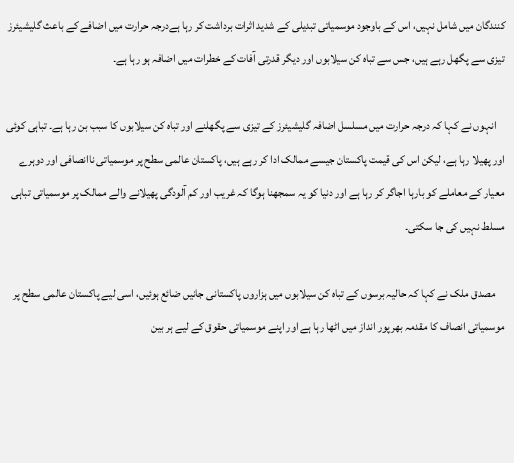کنندگان میں شامل نہیں، اس کے باوجود موسمیاتی تبدیلی کے شدید اثرات برداشت کر رہا ہےدرجہ حرارت میں اضافے کے باعث گلیشیئرز تیزی سے پگھل رہے ہیں، جس سے تباہ کن سیلابوں اور دیگر قدرتی آفات کے خطرات میں اضافہ ہو رہا ہے۔

    انہوں نے کہا کہ درجہ حرارت میں مسلسل اضافہ گلیشیئرز کے تیزی سے پگھلنے اور تباہ کن سیلابوں کا سبب بن رہا ہے۔ تباہی کوئی اور پھیلا رہا ہے، لیکن اس کی قیمت پاکستان جیسے ممالک ادا کر رہے ہیں، پاکستان عالمی سطح پر موسمیاتی ناانصافی اور دوہرے معیار کے معاملے کو بارہا اجاگر کر رہا ہے اور دنیا کو یہ سمجھنا ہوگا کہ غریب اور کم آلودگی پھیلانے والے ممالک پر موسمیاتی تباہی مسلط نہیں کی جا سکتی۔

    مصدق ملک نے کہا کہ حالیہ برسوں کے تباہ کن سیلابوں میں ہزاروں پاکستانی جانیں ضائع ہوئیں، اسی لیے پاکستان عالمی سطح پر موسمیاتی انصاف کا مقدمہ بھرپور انداز میں اٹھا رہا ہے اور اپنے موسمیاتی حقوق کے لیے ہر بین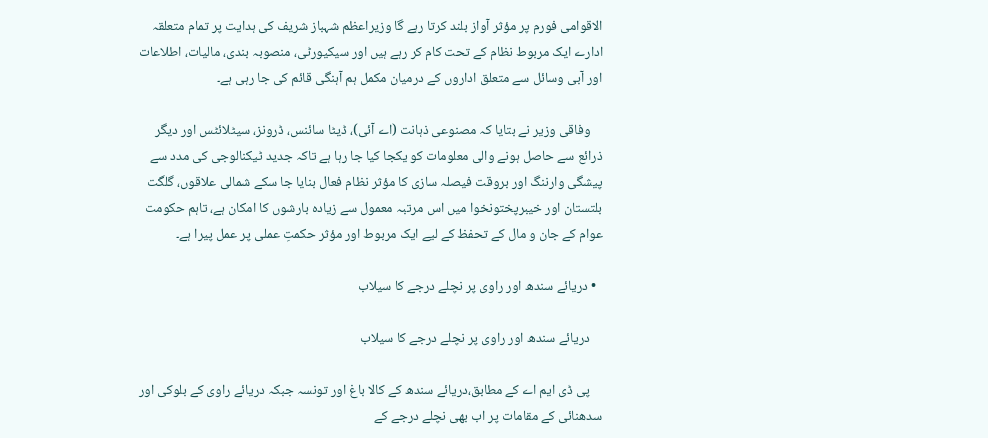الاقوامی فورم پر مؤثر آواز بلند کرتا رہے گا وزیراعظم شہباز شریف کی ہدایت پر تمام متعلقہ ادارے ایک مربوط نظام کے تحت کام کر رہے ہیں اور سیکیورٹی، منصوبہ بندی، مالیات، اطلاعات اور آبی وسائل سے متعلق اداروں کے درمیان مکمل ہم آہنگی قائم کی جا رہی ہے۔

    وفاقی وزیر نے بتایا کہ مصنوعی ذہانت (اے آئی)، ڈیٹا سائنس، ڈرونز، سیٹلائٹس اور دیگر ذرائع سے حاصل ہونے والی معلومات کو یکجا کیا جا رہا ہے تاکہ جدید ٹیکنالوجی کی مدد سے پیشگی وارننگ اور بروقت فیصلہ سازی کا مؤثر نظام فعال بنایا جا سکے شمالی علاقوں، گلگت بلتستان اور خیبرپختونخوا میں اس مرتبہ معمول سے زیادہ بارشوں کا امکان ہے، تاہم حکومت عوام کے جان و مال کے تحفظ کے لیے ایک مربوط اور مؤثر حکمتِ عملی پر عمل پیرا ہے۔

  • دریائے سندھ اور راوی پر نچلے درجے کا سیلاب

    دریائے سندھ اور راوی پر نچلے درجے کا سیلاب

    پی ڈی ایم اے کے مطابق،دریائے سندھ کے کالا باغ اور تونسہ جبکہ دریائے راوی کے بلوکی اور سدھنائی کے مقامات پر اب بھی نچلے درجے کے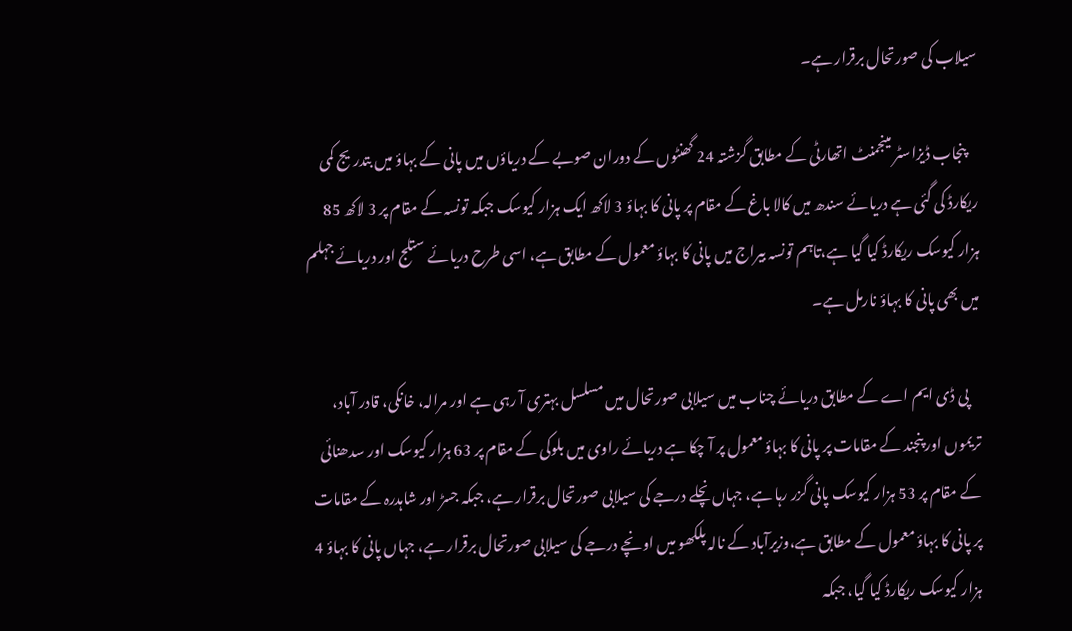سیلاب کی صورتحال برقرار ہے۔

    پنجاب ڈیزاسٹر مینجمنٹ اتھارٹی کے مطابق گزشتہ 24 گھنٹوں کے دوران صوبے کے دریاؤں میں پانی کے بہاؤ میں بتدریج کمی ریکارڈ کی گئی ہے دریائے سندھ میں کالا باغ کے مقام پر پانی کا بہاؤ 3 لاکھ ایک ہزار کیوسک جبکہ تونسہ کے مقام پر 3 لاکھ 85 ہزار کیوسک ریکارڈ کیا گیا ہے،تاہم تونسہ بیراج میں پانی کا بہاؤ معمول کے مطابق ہے، اسی طرح دریائے ستلج اور دریائے جہلم میں بھی پانی کا بہاؤ نارمل ہے۔

    پی ڈی ایم اے کے مطابق دریائے چناب میں سیلابی صورتحال میں مسلسل بہتری آ رہی ہے اور مرالہ، خانکی، قادر آباد، تریموں اور پنجند کے مقامات پر پانی کا بہاؤ معمول پر آ چکا ہے دریائے راوی میں بلوکی کے مقام پر 63 ہزار کیوسک اور سدھنائی کے مقام پر 53 ہزار کیوسک پانی گزر رہا ہے، جہاں نچلے درجے کی سیلابی صورتحال برقرار ہے، جبکہ جسڑ اور شاہدرہ کے مقامات پر پانی کا بہاؤ معمول کے مطابق ہے،وزیرآباد کے نالہ پلکھو میں اونچے درجے کی سیلابی صورتحال برقرار ہے، جہاں پانی کا بہاؤ 4 ہزار کیوسک ریکارڈ کیا گیا، جبکہ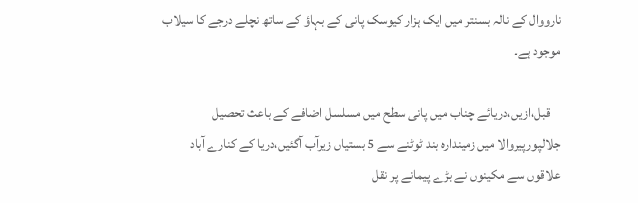نارووال کے نالہ بسنتر میں ایک ہزار کیوسک پانی کے بہاؤ کے ساتھ نچلے درجے کا سیلاب موجود ہے۔

    قبل،ازیں،دریائے چناب میں پانی سطح میں مسلسل اضافے کے باعث تحصیل جلالپورپیروالا میں زمیندارہ بند ٹوٹنے سے 5 بستیاں زیرآب آگئیں،دریا کے کنارے آباد علاقوں سے مکینوں نے بڑے پیمانے پر نقل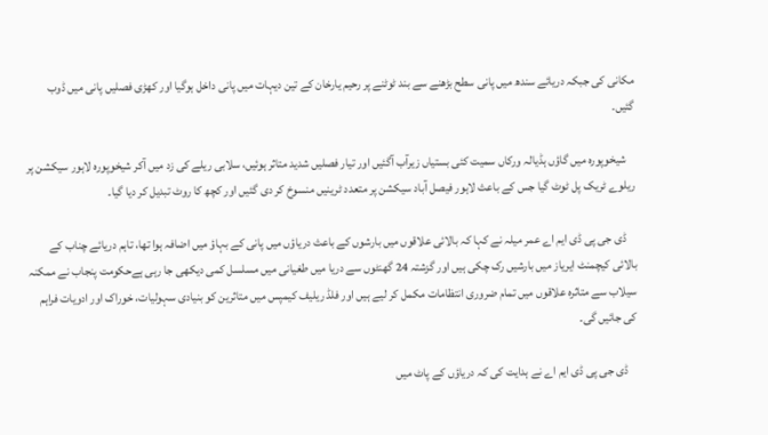مکانی کی جبکہ دریائے سندھ میں پانی سطح بڑھنے سے بند ٹوٹنے پر رحیم یارخان کے تین دیہات میں پانی داخل ہوگیا اور کھڑی فصلیں پانی میں ڈوب گئیں۔

    شیخوپورہ میں گاؤں ہڈیالہ ورکاں سمیت کئی بستیاں زیرآب آگئیں اور تیار فصلیں شدید متاثر ہوئیں، سلابی ریلے کی زد میں آکر شیخوپورہ لاہور سیکشن پر ریلوے ٹریک پل ٹوٹ گیا جس کے باعث لاہور فیصل آباد سیکشن پر متعدد ٹرینیں منسوخ کر دی گئیں اور کچھ کا روٹ تبدیل کر دیا گیا۔

    ڈی جی پی ڈی ایم اے عمر میلہ نے کہا کہ بالائی علاقوں میں بارشوں کے باعث دریاؤں میں پانی کے بہاؤ میں اضافہ ہوا تھا، تاہم دریائے چناب کے بالائی کیچمنٹ ایریاز میں بارشیں رک چکی ہیں اور گزشتہ 24 گھنٹوں سے دریا میں طغیانی میں مسلسل کمی دیکھی جا رہی ہےحکومت پنجاب نے ممکنہ سیلاب سے متاثرہ علاقوں میں تمام ضروری انتظامات مکمل کر لیے ہیں اور فلڈ ریلیف کیمپس میں متاثرین کو بنیادی سہولیات، خوراک اور ادویات فراہم کی جائیں گی۔

    ڈی جی پی ڈی ایم اے نے ہدایت کی کہ دریاؤں کے پاٹ میں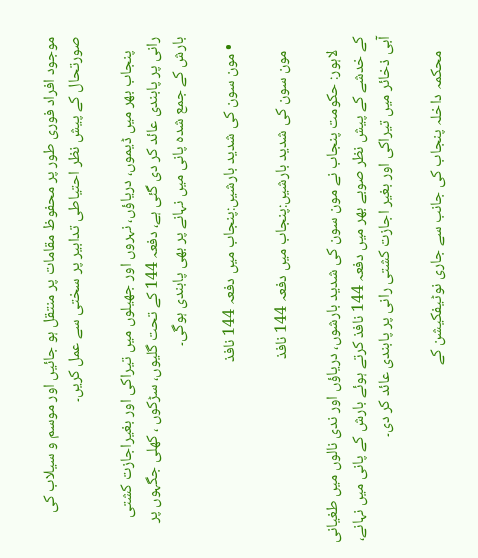موجود افراد فوری طور پر محفوظ مقامات پر منتقل ہو جائیں اور موسم و سیلاب کی صورتحال کے پیش نظر احتیاطی تدابیر پر سختی سے عمل کریں۔

    پنجاب بھر میں ڈیموں، دریاؤں، نہروں اور جھیلوں میں تیراکی اور بغیراجازت کشتی رانی پر پابندی عائد کر دی گئی ہے، دفعہ 144 کے تحت گلیوں، سڑکوں ، کھلی جگہوں پر بارش کے جمع شدہ پانی میں نہانے پر بھی پابندی ہوگی۔

  • مون سون کی شدید بارشیں:پنجاب میں دفعہ 144 نافذ

    مون سون کی شدید بارشیں:پنجاب میں دفعہ 144 نافذ

    لاہور: حکومت پنجاب نے مون سون کی شدید بارشوں، دریاؤں اور ندی نالوں میں طغیانی کے خدشے کے پیش نظر صوبے بھر میں دفعہ 144 نافذ کرتے ہوئے بارش کے پانی میں نہانے، آبی ذخائر میں تیراکی اور بغیر اجازت کشتی رانی پر پابندی عائد کر دی۔

    محکمہ داخلہ پنجاب کی جانب سے جاری نوٹیفکیشن کے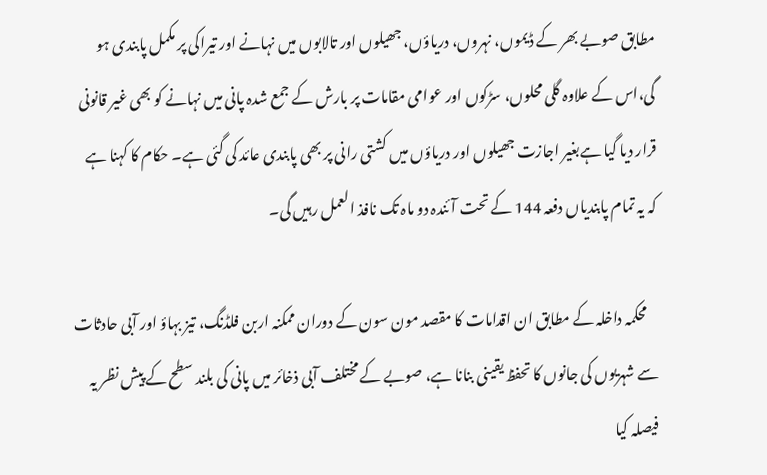مطابق صوبے بھر کے ڈیموں، نہروں، دریاؤں، جھیلوں اور تالابوں میں نہانے اور تیراکی پر مکمل پابندی ہو گی،اس کے علاوہ گلی محلوں، سڑکوں اور عوامی مقامات پر بارش کے جمع شدہ پانی میں نہانے کو بھی غیر قانونی قرار دیا گیا ہےبغیر اجازت جھیلوں اور دریاؤں میں کشتی رانی پر بھی پابندی عائد کی گئی ہے۔ حکام کا کہنا ہے کہ یہ تمام پابندیاں دفعہ 144 کے تحت آئندہ دو ماہ تک نافذ العمل رہیں گی۔

    محکمہ داخلہ کے مطابق ان اقدامات کا مقصد مون سون کے دوران ممکنہ اربن فلڈنگ، تیز بہاؤ اور آبی حادثات سے شہریوں کی جانوں کا تحفظ یقینی بنانا ہے، صوبے کے مختلف آبی ذخائر میں پانی کی بلند سطح کے پیش نظر یہ فیصلہ کیا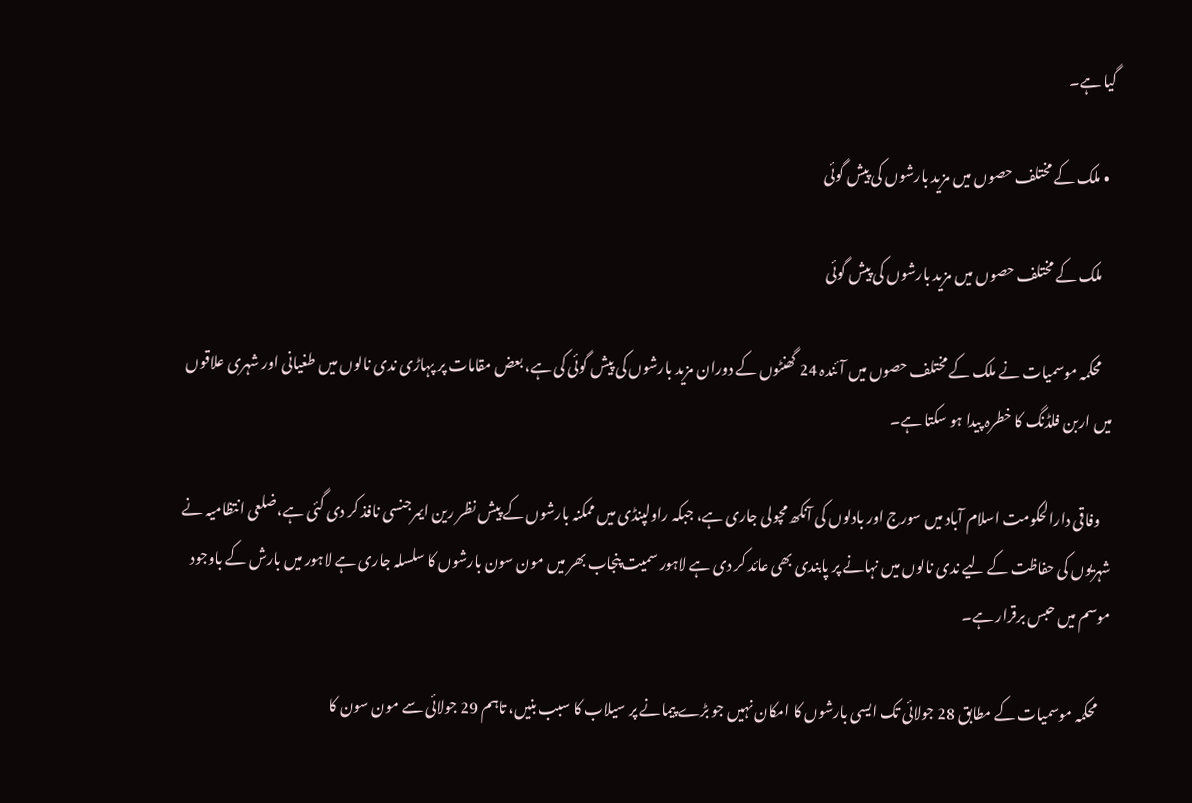گیا ہے۔

  • ملک کے مختلف حصوں میں مزید بارشوں کی پیش گوئی

    ملک کے مختلف حصوں میں مزید بارشوں کی پیش گوئی

    محکمہ موسمیات نے ملک کے مختلف حصوں میں آئندہ 24 گھنٹوں کے دوران مزید بارشوں کی پیش گوئی کی ہے، بعض مقامات پر پہاڑی ندی نالوں میں طغیانی اور شہری علاقوں میں اربن فلڈنگ کا خطرہ پیدا ہو سکتا ہے۔

    وفاقی دارالحکومت اسلام آباد میں سورج اور بادلوں کی آنکھ مچولی جاری ہے، جبکہ راولپنڈی میں ممکنہ بارشوں کے پیش نظر رین ایمرجنسی نافذ کر دی گئی ہے،ضلعی انتظامیہ نے شہریوں کی حفاظت کے لیے ندی نالوں میں نہانے پر پابندی بھی عائد کر دی ہے لاہور سمیت پنجاب بھر میں مون سون بارشوں کا سلسلہ جاری ہے لاہور میں بارش کے باوجود موسم میں حبس برقرار ہے۔

    محکمہ موسمیات کے مطابق 28 جولائی تک ایسی بارشوں کا امکان نہیں جو بڑے پیمانے پر سیلاب کا سبب بنیں، تاہم 29 جولائی سے مون سون کا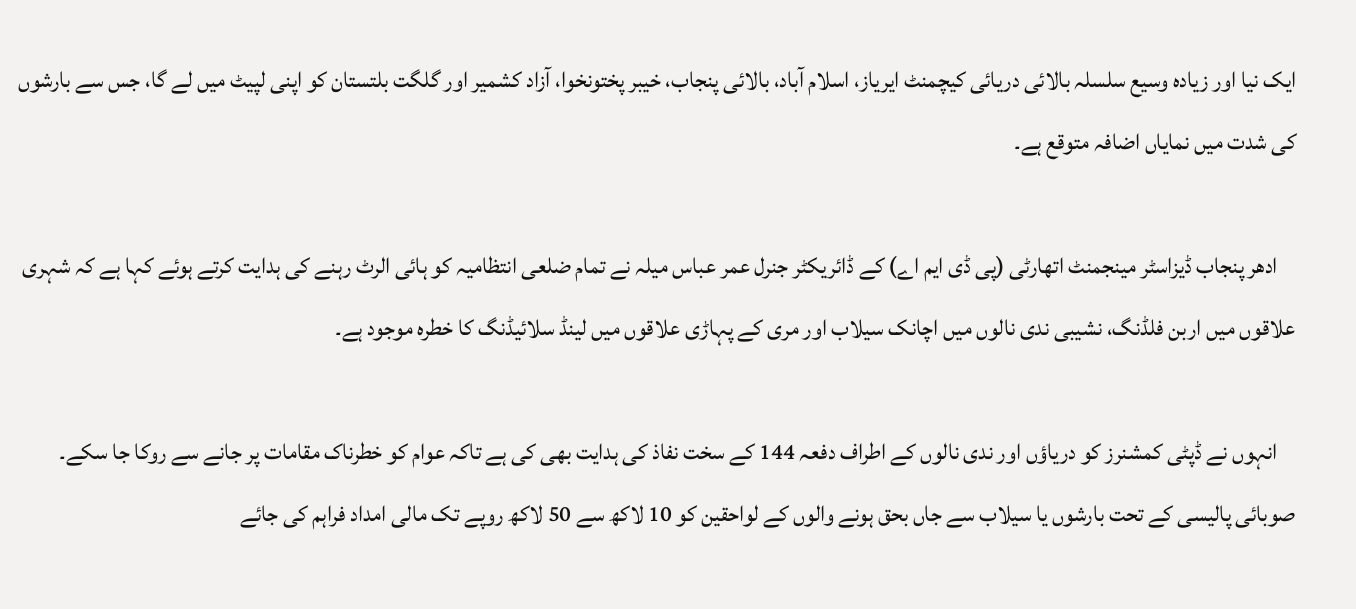ایک نیا اور زیادہ وسیع سلسلہ بالائی دریائی کیچمنٹ ایریاز، اسلام آباد، بالائی پنجاب، خیبر پختونخوا، آزاد کشمیر اور گلگت بلتستان کو اپنی لپیٹ میں لے گا، جس سے بارشوں کی شدت میں نمایاں اضافہ متوقع ہے۔

    ادھر پنجاب ڈیزاسٹر مینجمنٹ اتھارٹی (پی ڈی ایم اے) کے ڈائریکٹر جنرل عمر عباس میلہ نے تمام ضلعی انتظامیہ کو ہائی الرٹ رہنے کی ہدایت کرتے ہوئے کہا ہے کہ شہری علاقوں میں اربن فلڈنگ، نشیبی ندی نالوں میں اچانک سیلاب اور مری کے پہاڑی علاقوں میں لینڈ سلائیڈنگ کا خطرہ موجود ہے۔

    انہوں نے ڈپٹی کمشنرز کو دریاؤں اور ندی نالوں کے اطراف دفعہ 144 کے سخت نفاذ کی ہدایت بھی کی ہے تاکہ عوام کو خطرناک مقامات پر جانے سے روکا جا سکے۔ صوبائی پالیسی کے تحت بارشوں یا سیلاب سے جاں بحق ہونے والوں کے لواحقین کو 10 لاکھ سے 50 لاکھ روپے تک مالی امداد فراہم کی جائے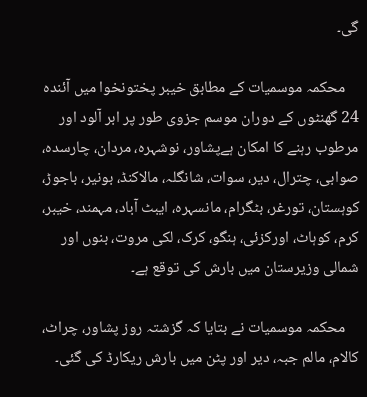گی۔

    محکمہ موسمیات کے مطابق خیبر پختونخوا میں آئندہ 24 گھنٹوں کے دوران موسم جزوی طور پر ابر آلود اور مرطوب رہنے کا امکان ہےپشاور، نوشہرہ، مردان، چارسدہ، صوابی، چترال، دیر، سوات، شانگلہ، مالاکنڈ، بونیر، باجوڑ، کوہستان، تورغر، بٹگرام، مانسہرہ، ایبٹ آباد، مہمند، خیبر، کرم، کوہاٹ، اورکزئی، ہنگو، کرک، لکی مروت، بنوں اور شمالی وزیرستان میں بارش کی توقع ہے۔

    محکمہ موسمیات نے بتایا کہ گزشتہ روز پشاور، چراٹ، کالام، مالم جبہ، دیر اور پٹن میں بارش ریکارڈ کی گئی۔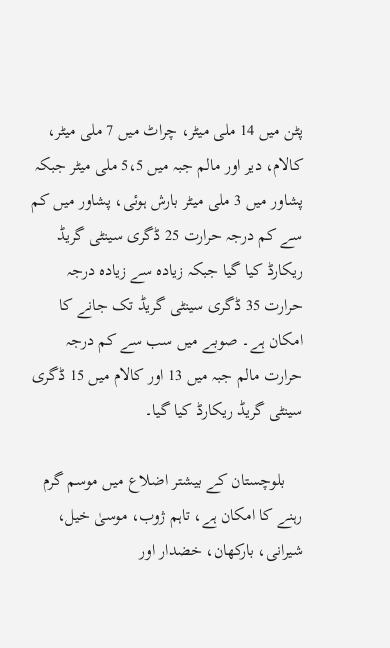پٹن میں 14 ملی میٹر، چراٹ میں 7 ملی میٹر، کالام، دیر اور مالم جبہ میں 5،5 ملی میٹر جبکہ پشاور میں 3 ملی میٹر بارش ہوئی، پشاور میں کم سے کم درجہ حرارت 25 ڈگری سینٹی گریڈ ریکارڈ کیا گیا جبکہ زیادہ سے زیادہ درجہ حرارت 35 ڈگری سینٹی گریڈ تک جانے کا امکان ہے۔ صوبے میں سب سے کم درجہ حرارت مالم جبہ میں 13 اور کالام میں 15 ڈگری سینٹی گریڈ ریکارڈ کیا گیا۔

    بلوچستان کے بیشتر اضلاع میں موسم گرم رہنے کا امکان ہے، تاہم ژوب، موسیٰ خیل، شیرانی، بارکھان، خضدار اور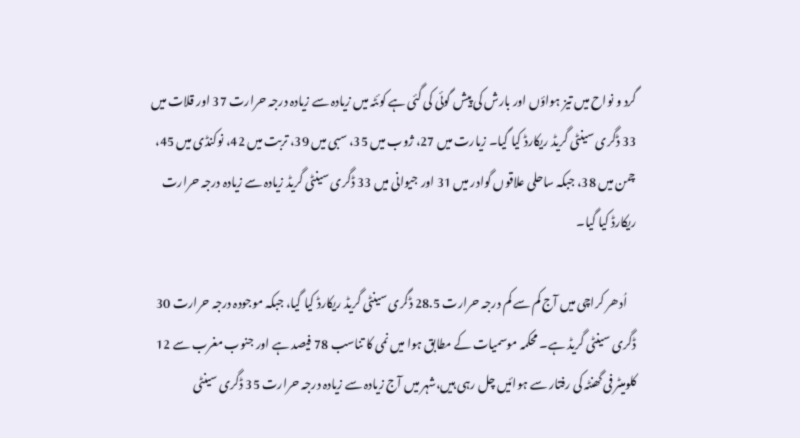گرد و نواح میں تیز ہواؤں اور بارش کی پیش گوئی کی گئی ہے کوئٹہ میں زیادہ سے زیادہ درجہ حرارت 37 اور قلات میں 33 ڈگری سینٹی گریڈ ریکارڈ کیا گیا۔ زیارت میں 27، ژوب میں 35، سبی میں 39، تربت میں 42، نوکنڈی میں 45، چمن میں 38، جبکہ ساحلی علاقوں گوادر میں 31 اور جیوانی میں 33 ڈگری سینٹی گریڈ زیادہ سے زیادہ درجہ حرارت ریکارڈ کیا گیا۔

    اُدھر کراچی میں آج کم سے کم درجہ حرارت 28.5 ڈگری سینٹی گریڈ ریکارڈ کیا گیا، جبکہ موجودہ درجہ حرارت 30 ڈگری سینٹی گریڈ ہے۔ محکمہ موسمیات کے مطابق ہوا میں نمی کا تناسب 78 فیصد ہے اور جنوب مغرب سے 12 کلومیٹر فی گھنٹہ کی رفتار سے ہوائیں چل رہی ہیں،شہر میں آج زیادہ سے زیادہ درجہ حرارت 35 ڈگری سینٹی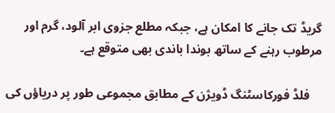گریڈ تک جانے کا امکان ہے، جبکہ مطلع جزوی ابر آلود، گرم اور مرطوب رہنے کے ساتھ بوندا باندی بھی متوقع ہے۔

    فلڈ فورکاسٹنگ ڈویژن کے مطابق مجموعی طور پر دریاؤں کی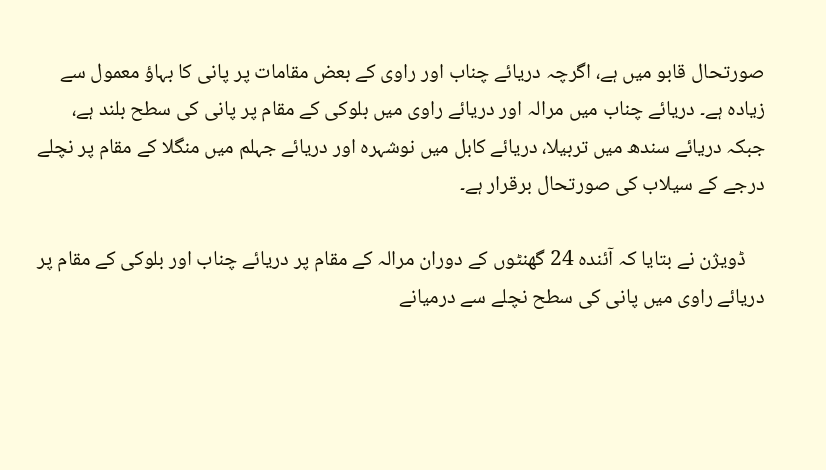صورتحال قابو میں ہے، اگرچہ دریائے چناب اور راوی کے بعض مقامات پر پانی کا بہاؤ معمول سے زیادہ ہے۔ دریائے چناب میں مرالہ اور دریائے راوی میں بلوکی کے مقام پر پانی کی سطح بلند ہے، جبکہ دریائے سندھ میں تربیلا، دریائے کابل میں نوشہرہ اور دریائے جہلم میں منگلا کے مقام پر نچلے درجے کے سیلاب کی صورتحال برقرار ہے۔

    ڈویژن نے بتایا کہ آئندہ 24 گھنٹوں کے دوران مرالہ کے مقام پر دریائے چناب اور بلوکی کے مقام پر دریائے راوی میں پانی کی سطح نچلے سے درمیانے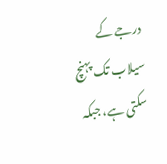درجے کے سیلاب تک پہنچ سکتی ہے، جبکہ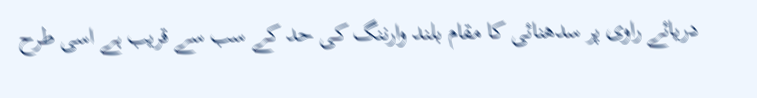دریائے راوی پر سدھنائی کا مقام بلند وارننگ کی حد کے سب سے قریب ہے اسی طرح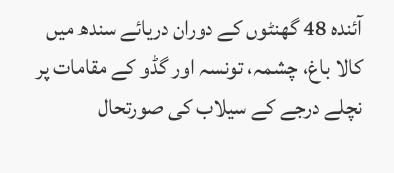آئندہ 48 گھنٹوں کے دوران دریائے سندھ میں کالا باغ، چشمہ، تونسہ اور گڈو کے مقامات پر نچلے درجے کے سیلاب کی صورتحال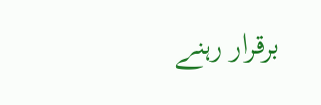برقرار رہنے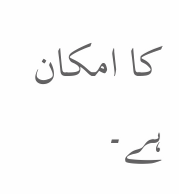کا امکان ہے۔